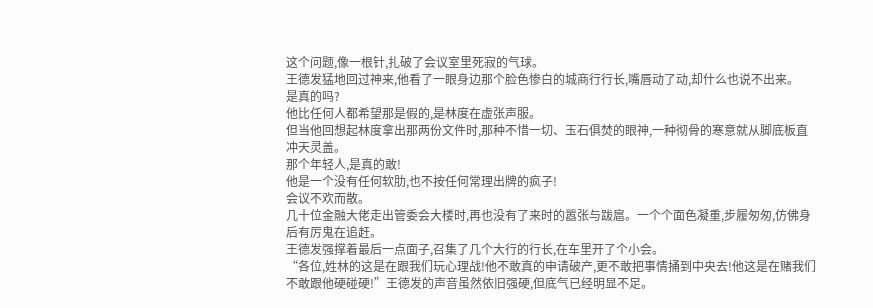这个问题,像一根针,扎破了会议室里死寂的气球。
王德发猛地回过神来,他看了一眼身边那个脸色惨白的城商行行长,嘴唇动了动,却什么也说不出来。
是真的吗?
他比任何人都希望那是假的,是林度在虚张声服。
但当他回想起林度拿出那两份文件时,那种不惜一切、玉石俱焚的眼神,一种彻骨的寒意就从脚底板直冲天灵盖。
那个年轻人,是真的敢!
他是一个没有任何软肋,也不按任何常理出牌的疯子!
会议不欢而散。
几十位金融大佬走出管委会大楼时,再也没有了来时的嚣张与跋扈。一个个面色凝重,步履匆匆,仿佛身后有厉鬼在追赶。
王德发强撑着最后一点面子,召集了几个大行的行长,在车里开了个小会。
“各位,姓林的这是在跟我们玩心理战!他不敢真的申请破产,更不敢把事情捅到中央去!他这是在赌我们不敢跟他硬碰硬!”王德发的声音虽然依旧强硬,但底气已经明显不足。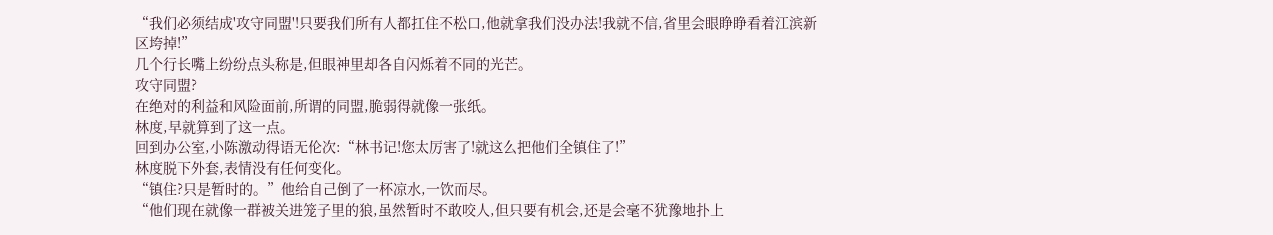“我们必须结成'攻守同盟'!只要我们所有人都扛住不松口,他就拿我们没办法!我就不信,省里会眼睁睁看着江滨新区垮掉!”
几个行长嘴上纷纷点头称是,但眼神里却各自闪烁着不同的光芒。
攻守同盟?
在绝对的利益和风险面前,所谓的同盟,脆弱得就像一张纸。
林度,早就算到了这一点。
回到办公室,小陈激动得语无伦次:“林书记!您太厉害了!就这么把他们全镇住了!”
林度脱下外套,表情没有任何变化。
“镇住?只是暂时的。”他给自己倒了一杯凉水,一饮而尽。
“他们现在就像一群被关进笼子里的狼,虽然暂时不敢咬人,但只要有机会,还是会毫不犹豫地扑上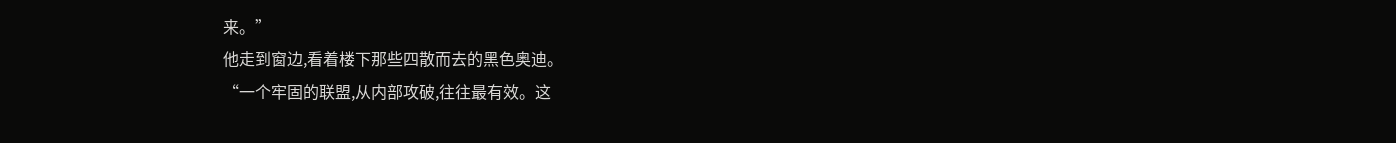来。”
他走到窗边,看着楼下那些四散而去的黑色奥迪。
“一个牢固的联盟,从内部攻破,往往最有效。这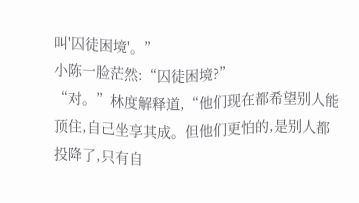叫'囚徒困境'。”
小陈一脸茫然:“囚徒困境?”
“对。”林度解释道,“他们现在都希望别人能顶住,自己坐享其成。但他们更怕的,是别人都投降了,只有自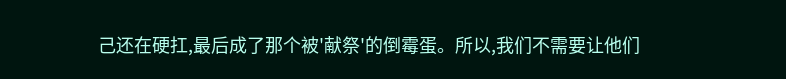己还在硬扛,最后成了那个被'献祭'的倒霉蛋。所以,我们不需要让他们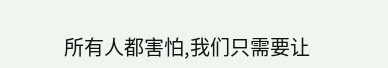所有人都害怕,我们只需要让